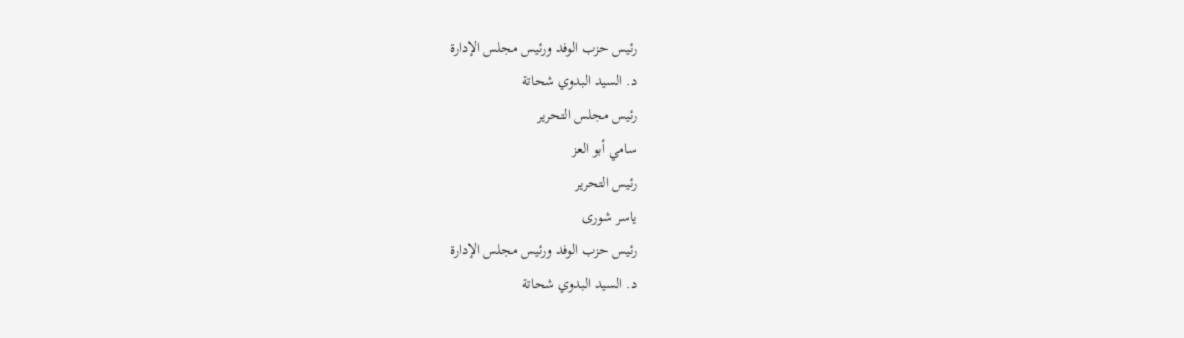رئيس حزب الوفد ورئيس مجلس الإدارة
د. السيد البدوي شحاتة
رئيس مجلس التحرير
سامي أبو العز
رئيس التحرير
ياسر شورى
رئيس حزب الوفد ورئيس مجلس الإدارة
د. السيد البدوي شحاتة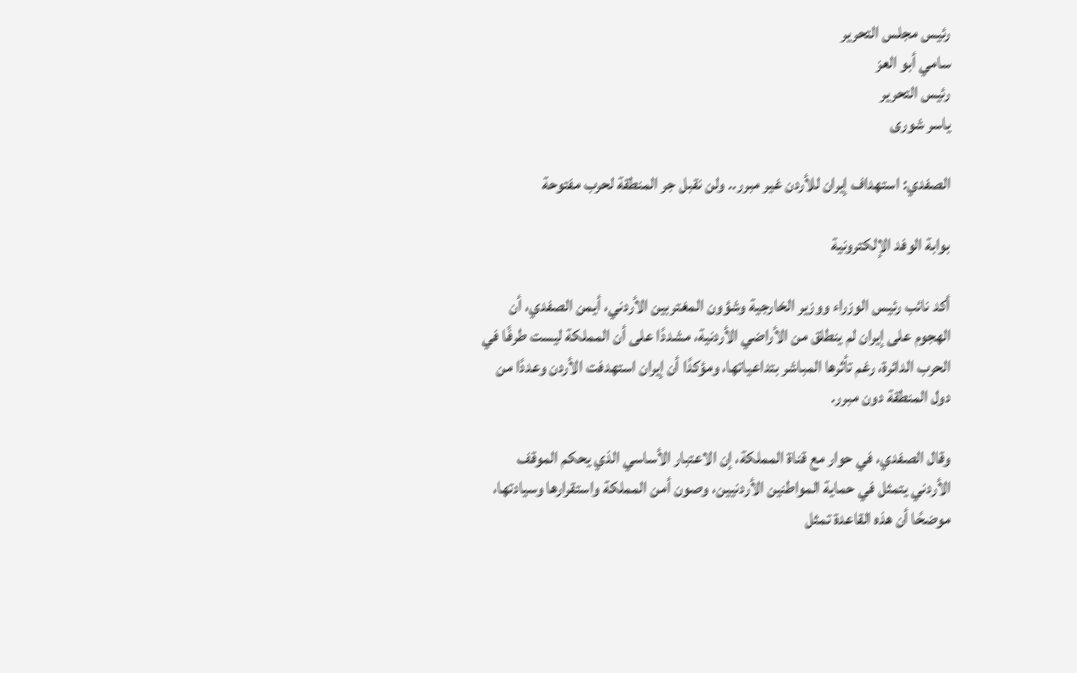رئيس مجلس التحرير
سامي أبو العز
رئيس التحرير
ياسر شورى

الصفدي: استهداف إيران للأردن غير مبرر.. ولن نقبل جر المنطقة لحرب مفتوحة

بوابة الوفد الإلكترونية

أكد نائب رئيس الوزراء ووزير الخارجية وشؤون المغتربين الأردني، أيمن الصفدي، أن الهجوم على إيران لم ينطلق من الأراضي الأردنية، مشددًا على أن المملكة ليست طرفًا في الحرب الدائرة، رغم تأثرها المباشر بتداعياتها، ومؤكدًا أن إيران استهدفت الأردن وعددًا من دول المنطقة دون مبرر.

وقال الصفدي، في حوار مع قناة المملكة، إن الاعتبار الأساسي الذي يحكم الموقف الأردني يتمثل في حماية المواطنين الأردنيين، وصون أمن المملكة واستقرارها وسيادتها، موضحًا أن هذه القاعدة تمثل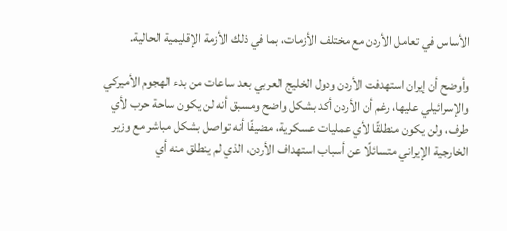الأساس في تعامل الأردن مع مختلف الأزمات، بما في ذلك الأزمة الإقليمية الحالية.

وأوضح أن إيران استهدفت الأردن ودول الخليج العربي بعد ساعات من بدء الهجوم الأميركي والإسرائيلي عليها، رغم أن الأردن أكد بشكل واضح ومسبق أنه لن يكون ساحة حرب لأي طرف، ولن يكون منطلقًا لأي عمليات عسكرية، مضيفًا أنه تواصل بشكل مباشر مع وزير الخارجية الإيراني متسائلًا عن أسباب استهداف الأردن، الذي لم ينطلق منه أي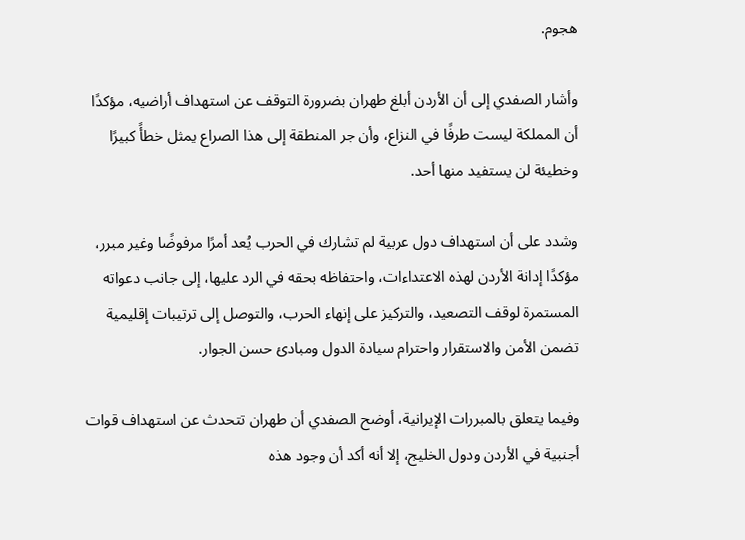هجوم.

وأشار الصفدي إلى أن الأردن أبلغ طهران بضرورة التوقف عن استهداف أراضيه، مؤكدًا أن المملكة ليست طرفًا في النزاع، وأن جر المنطقة إلى هذا الصراع يمثل خطأً كبيرًا وخطيئة لن يستفيد منها أحد.

وشدد على أن استهداف دول عربية لم تشارك في الحرب يُعد أمرًا مرفوضًا وغير مبرر، مؤكدًا إدانة الأردن لهذه الاعتداءات، واحتفاظه بحقه في الرد عليها، إلى جانب دعواته المستمرة لوقف التصعيد، والتركيز على إنهاء الحرب، والتوصل إلى ترتيبات إقليمية تضمن الأمن والاستقرار واحترام سيادة الدول ومبادئ حسن الجوار.

وفيما يتعلق بالمبررات الإيرانية، أوضح الصفدي أن طهران تتحدث عن استهداف قوات أجنبية في الأردن ودول الخليج، إلا أنه أكد أن وجود هذه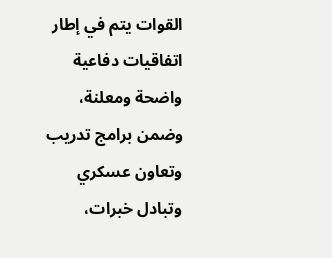القوات يتم في إطار اتفاقيات دفاعية واضحة ومعلنة، وضمن برامج تدريب وتعاون عسكري وتبادل خبرات،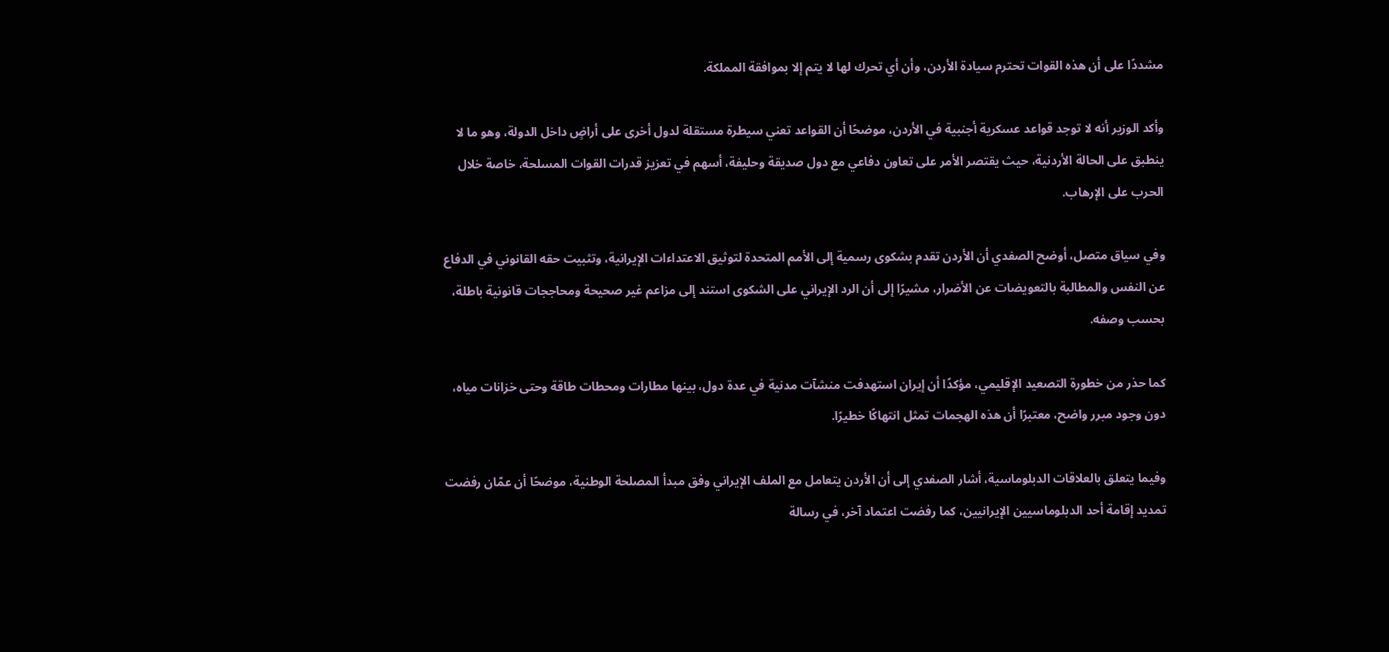مشددًا على أن هذه القوات تحترم سيادة الأردن، وأن أي تحرك لها لا يتم إلا بموافقة المملكة.

وأكد الوزير أنه لا توجد قواعد عسكرية أجنبية في الأردن، موضحًا أن القواعد تعني سيطرة مستقلة لدول أخرى على أراضٍ داخل الدولة، وهو ما لا ينطبق على الحالة الأردنية، حيث يقتصر الأمر على تعاون دفاعي مع دول صديقة وحليفة، أسهم في تعزيز قدرات القوات المسلحة، خاصة خلال الحرب على الإرهاب.

وفي سياق متصل، أوضح الصفدي أن الأردن تقدم بشكوى رسمية إلى الأمم المتحدة لتوثيق الاعتداءات الإيرانية، وتثبيت حقه القانوني في الدفاع عن النفس والمطالبة بالتعويضات عن الأضرار، مشيرًا إلى أن الرد الإيراني على الشكوى استند إلى مزاعم غير صحيحة ومحاججات قانونية باطلة، بحسب وصفه.

كما حذر من خطورة التصعيد الإقليمي، مؤكدًا أن إيران استهدفت منشآت مدنية في عدة دول، بينها مطارات ومحطات طاقة وحتى خزانات مياه، دون وجود مبرر واضح، معتبرًا أن هذه الهجمات تمثل انتهاكًا خطيرًا.

وفيما يتعلق بالعلاقات الدبلوماسية، أشار الصفدي إلى أن الأردن يتعامل مع الملف الإيراني وفق مبدأ المصلحة الوطنية، موضحًا أن عمّان رفضت تمديد إقامة أحد الدبلوماسيين الإيرانيين، كما رفضت اعتماد آخر، في رسالة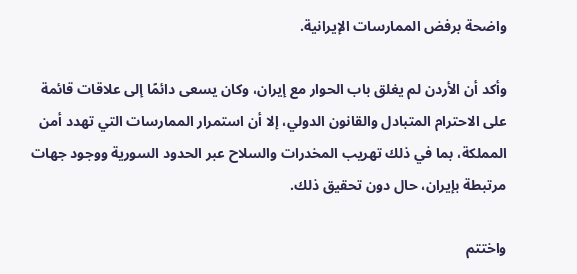واضحة برفض الممارسات الإيرانية.

وأكد أن الأردن لم يغلق باب الحوار مع إيران، وكان يسعى دائمًا إلى علاقات قائمة على الاحترام المتبادل والقانون الدولي، إلا أن استمرار الممارسات التي تهدد أمن المملكة، بما في ذلك تهريب المخدرات والسلاح عبر الحدود السورية ووجود جهات مرتبطة بإيران، حال دون تحقيق ذلك.

واختتم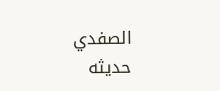الصفدي حديثه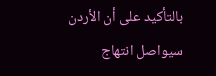بالتأكيد على أن الأردن سيواصل انتهاج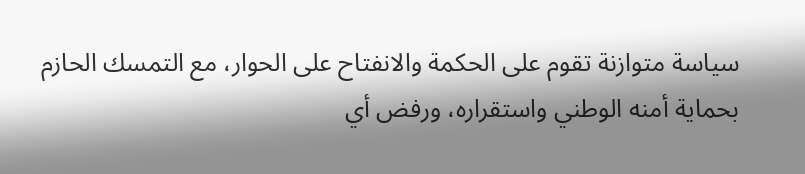سياسة متوازنة تقوم على الحكمة والانفتاح على الحوار، مع التمسك الحازم بحماية أمنه الوطني واستقراره، ورفض أي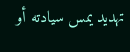تهديد يمس سيادته أو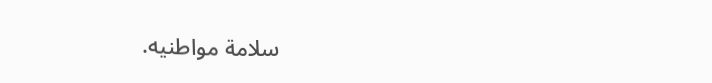سلامة مواطنيه.